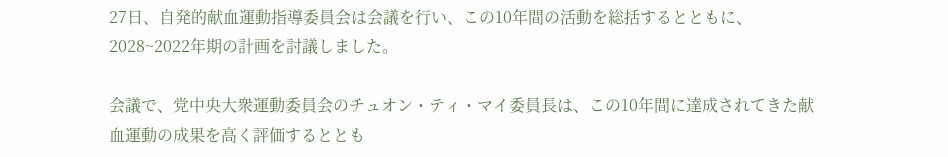27日、自発的献血運動指導委員会は会議を行い、この10年間の活動を総括するとともに、2028~2022年期の計画を討議しました。

会議で、党中央大衆運動委員会のチュオン・ティ・マイ委員長は、この10年間に達成されてきた献血運動の成果を高く評価するととも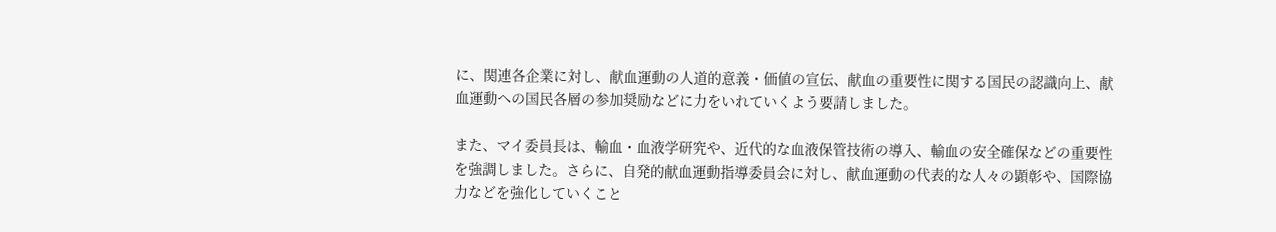に、関連各企業に対し、献血運動の人道的意義・価値の宣伝、献血の重要性に関する国民の認識向上、献血運動への国民各層の参加奨励などに力をいれていくよう要請しました。

また、マイ委員長は、輸血・血液学研究や、近代的な血液保管技術の導入、輸血の安全確保などの重要性を強調しました。さらに、自発的献血運動指導委員会に対し、献血運動の代表的な人々の顕彰や、国際協力などを強化していくこと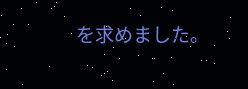を求めました。